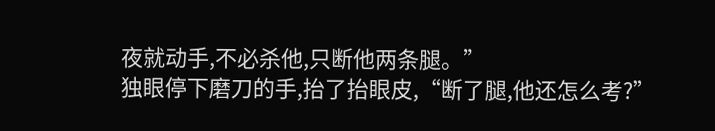夜就动手,不必杀他,只断他两条腿。”
独眼停下磨刀的手,抬了抬眼皮,“断了腿,他还怎么考?”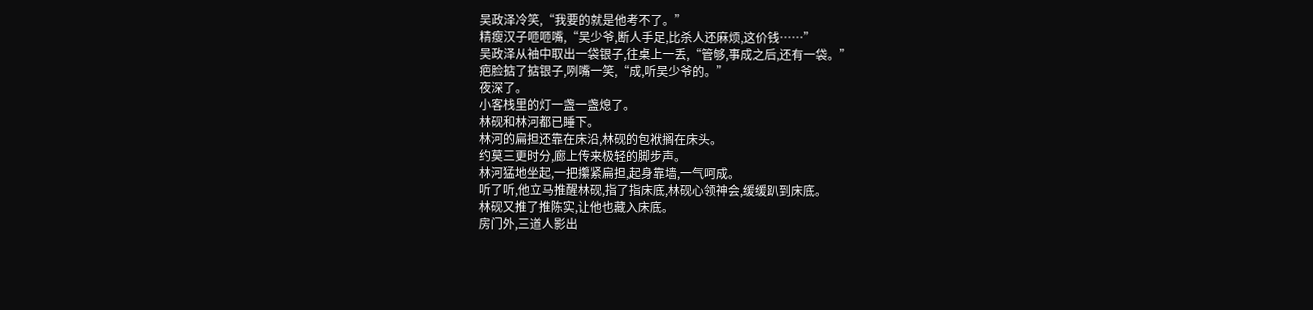吴政泽冷笑,“我要的就是他考不了。”
精瘦汉子咂咂嘴,“吴少爷,断人手足,比杀人还麻烦,这价钱……”
吴政泽从袖中取出一袋银子,往桌上一丢,“管够,事成之后,还有一袋。”
疤脸掂了掂银子,咧嘴一笑,“成,听吴少爷的。”
夜深了。
小客栈里的灯一盏一盏熄了。
林砚和林河都已睡下。
林河的扁担还靠在床沿,林砚的包袱搁在床头。
约莫三更时分,廊上传来极轻的脚步声。
林河猛地坐起,一把攥紧扁担,起身靠墙,一气呵成。
听了听,他立马推醒林砚,指了指床底,林砚心领神会,缓缓趴到床底。
林砚又推了推陈实,让他也藏入床底。
房门外,三道人影出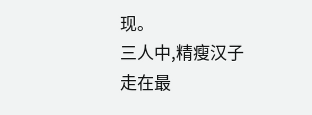现。
三人中,精瘦汉子走在最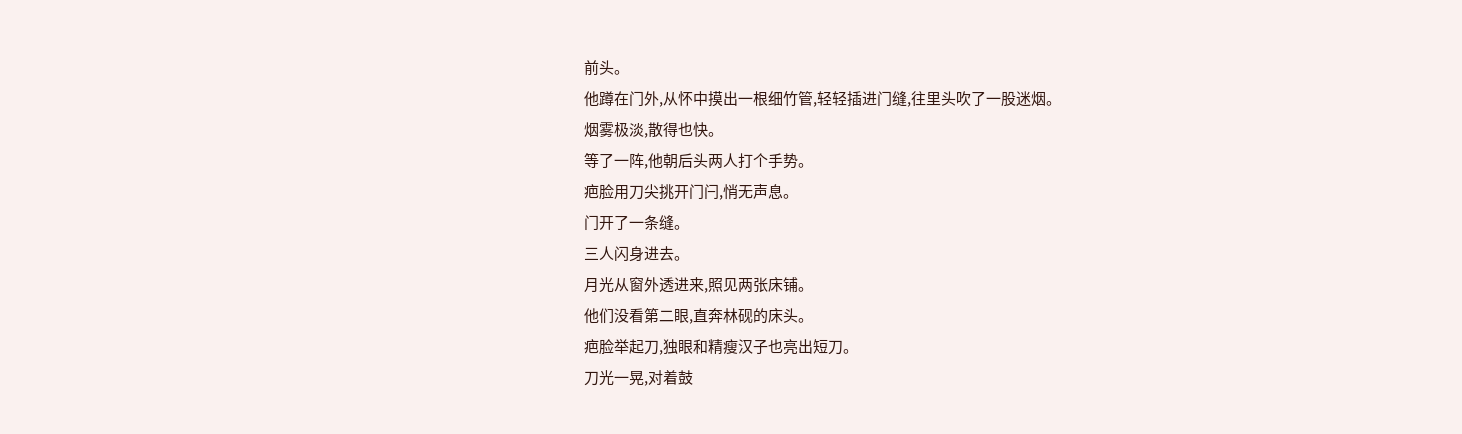前头。
他蹲在门外,从怀中摸出一根细竹管,轻轻插进门缝,往里头吹了一股迷烟。
烟雾极淡,散得也快。
等了一阵,他朝后头两人打个手势。
疤脸用刀尖挑开门闩,悄无声息。
门开了一条缝。
三人闪身进去。
月光从窗外透进来,照见两张床铺。
他们没看第二眼,直奔林砚的床头。
疤脸举起刀,独眼和精瘦汉子也亮出短刀。
刀光一晃,对着鼓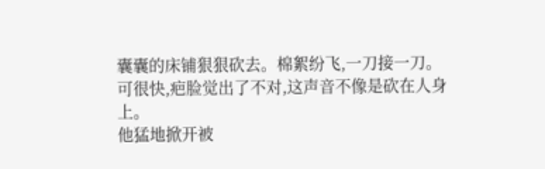囊囊的床铺狠狠砍去。棉絮纷飞,一刀接一刀。
可很快,疤脸觉出了不对,这声音不像是砍在人身上。
他猛地掀开被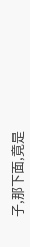子,那下面,竟是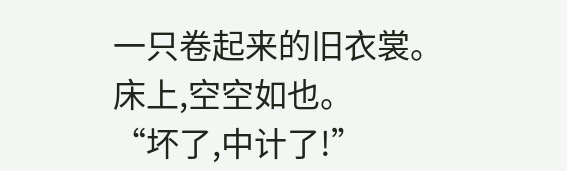一只卷起来的旧衣裳。
床上,空空如也。
“坏了,中计了!”